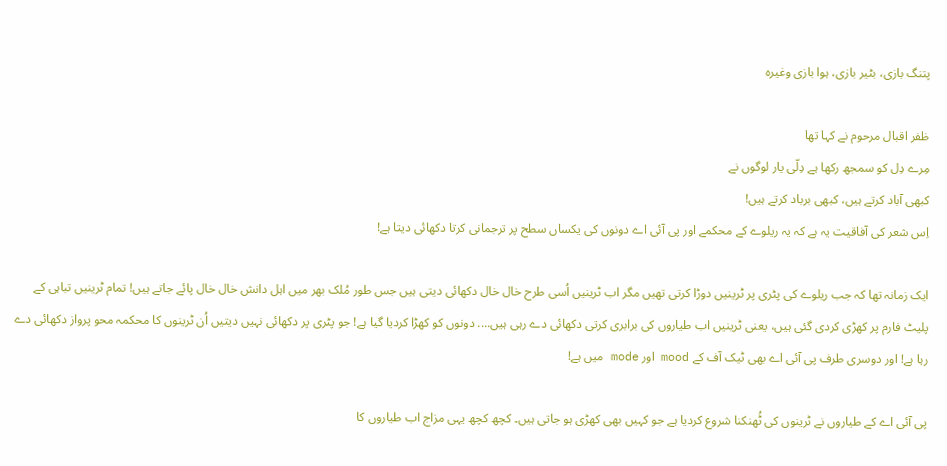پتنگ بازی، بٹیر بازی، ہوا بازی وغیرہ

ظفر اقبال مرحوم نے کہا تھا
مِرے دِل کو سمجھ رکھا ہے دِلّی یار لوگوں نے
کبھی آباد کرتے ہیں، کبھی برباد کرتے ہیں!
اِس شعر کی آفاقیت یہ ہے کہ یہ ریلوے کے محکمے اور پی آئی اے دونوں کی یکساں سطح پر ترجمانی کرتا دکھائی دیتا ہے!

ایک زمانہ تھا کہ جب ریلوے کی پٹری پر ٹرینیں دوڑا کرتی تھیں مگر اب ٹرینیں اُسی طرح خال خال دکھائی دیتی ہیں جس طور مُلک بھر میں اہل دانش خال خال پائے جاتے ہیں! تمام ٹرینیں تباہی کے پلیٹ فارم پر کھڑی کردی گئی ہیں، یعنی ٹرینیں اب طیاروں کی برابری کرتی دکھائی دے رہی ہیں.... دونوں کو کھڑا کردیا گیا ہے! جو پٹری پر دکھائی نہیں دیتیں اُن ٹرینوں کا محکمہ محو پرواز دکھائی دے رہا ہے! اور دوسری طرف پی آئی اے بھی ٹیک آف کے mood اور mode میں ہے!

پی آئی اے کے طیاروں نے ٹرینوں کی ٹُھنکنا شروع کردیا ہے جو کہیں بھی کھڑی ہو جاتی ہیں۔ کچھ کچھ یہی مزاج اب طیاروں کا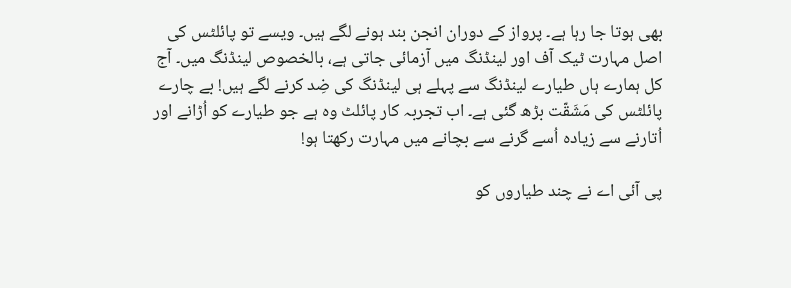بھی ہوتا جا رہا ہے۔ پرواز کے دوران انجن بند ہونے لگے ہیں۔ ویسے تو پائلٹس کی اصل مہارت ٹیک آف اور لینڈنگ میں آزمائی جاتی ہے، بالخصوص لینڈنگ میں۔ آج کل ہمارے ہاں طیارے لینڈنگ سے پہلے ہی لینڈنگ کی ضِد کرنے لگے ہیں! بے چارے پائلٹس کی مَشَقّت بڑھ گئی ہے۔ اب تجربہ کار پائلٹ وہ ہے جو طیارے کو اُڑانے اور اُتارنے سے زیادہ اُسے گرنے سے بچانے میں مہارت رکھتا ہو!

پی آئی اے نے چند طیاروں کو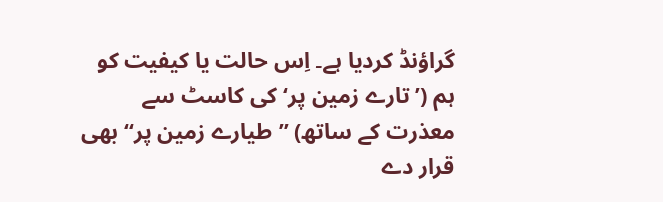گراؤنڈ کردیا ہے۔ اِس حالت یا کیفیت کو ہم (’تارے زمین پر‘ کی کاسٹ سے معذرت کے ساتھ) ”طیارے زمین پر“ بھی قرار دے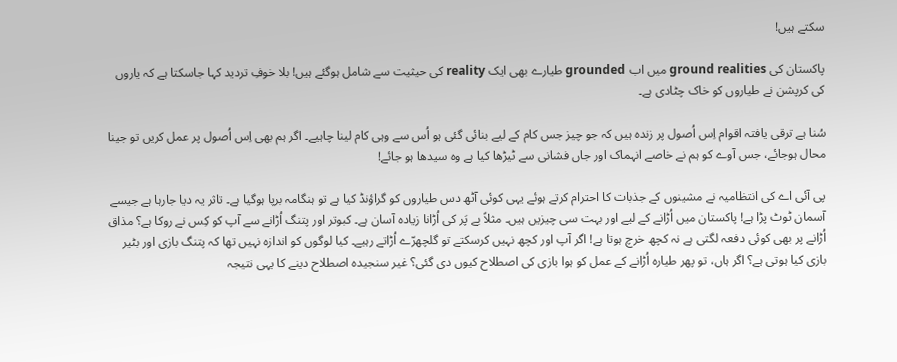سکتے ہیں!

پاکستان کی ground realities میں اب grounded طیارے بھی ایک reality کی حیثیت سے شامل ہوگئے ہیں! بلا خوفِ تردید کہا جاسکتا ہے کہ یاروں کی کرپشن نے طیاروں کو خاک چٹادی ہے۔

سُنا ہے ترقی یافتہ اقوام اِس اُصول پر زندہ ہیں کہ جو چیز جس کام کے لیے بنائی گئی ہو اُس سے وہی کام لینا چاہیے۔ اگر ہم بھی اِس اُصول پر عمل کریں تو جینا محال ہوجائے، جس آوے کو ہم نے خاصے انہماک اور جاں فشانی سے ٹیڑھا کیا ہے وہ سیدھا ہو جائے!

پی آئی اے کی انتظامیہ نے مشینوں کے جذبات کا احترام کرتے ہوئے یہی کوئی آٹھ دس طیاروں کو گراؤنڈ کیا ہے تو ہنگامہ برپا ہوگیا ہے۔ تاثر یہ دیا جارہا ہے جیسے آسمان ٹوٹ پڑا ہے! پاکستان میں اُڑانے کے لیے اور بہت سی چیزیں ہیں۔ مثلاً بے پَر کی اُڑانا زیادہ آسان ہے۔ کبوتر اور پتنگ اُڑانے سے آپ کو کِس نے روکا ہے؟ مذاق اُڑانے پر بھی کوئی دفعہ لگتی ہے نہ کچھ خرچ ہوتا ہے! اگر آپ اور کچھ نہیں کرسکتے تو گلچھرّے اُڑاتے رہیے۔ کیا لوگوں کو اندازہ نہیں تھا کہ پتنگ بازی اور بٹیر بازی کیا ہوتی ہے؟ اگر ہاں، تو پھر طیارہ اُڑانے کے عمل کو ہوا بازی کی اصطلاح کیوں دی گئی؟ غیر سنجیدہ اصطلاح دینے کا یہی نتیجہ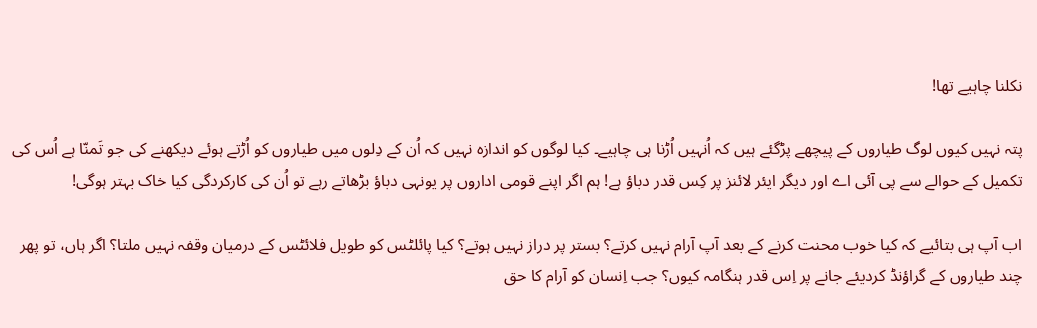نکلنا چاہیے تھا!

پتہ نہیں کیوں لوگ طیاروں کے پیچھے پڑگئے ہیں کہ اُنہیں اُڑنا ہی چاہیے۔ کیا لوگوں کو اندازہ نہیں کہ اُن کے دِلوں میں طیاروں کو اُڑتے ہوئے دیکھنے کی جو تَمنّا ہے اُس کی تکمیل کے حوالے سے پی آئی اے اور دیگر ایئر لائنز پر کِس قدر دباؤ ہے! ہم اگر اپنے قومی اداروں پر یونہی دباؤ بڑھاتے رہے تو اُن کی کارکردگی کیا خاک بہتر ہوگی!

اب آپ ہی بتائیے کہ کیا خوب محنت کرنے کے بعد آپ آرام نہیں کرتے؟ بستر پر دراز نہیں ہوتے؟ کیا پائلٹس کو طویل فلائٹس کے درمیان وقفہ نہیں ملتا؟ اگر ہاں، تو پھر چند طیاروں کے گراؤنڈ کردیئے جانے پر اِس قدر ہنگامہ کیوں؟ جب اِنسان کو آرام کا حق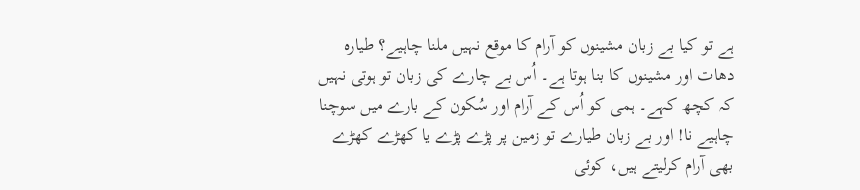ہے تو کیا بے زبان مشینوں کو آرام کا موقع نہیں ملنا چاہیے؟ طیارہ دھات اور مشینوں کا بنا ہوتا ہے۔ اُس بے چارے کی زبان تو ہوتی نہیں کہ کچھ کہے۔ ہمی کو اُس کے آرام اور سُکون کے بارے میں سوچنا چاہیے نا! اور بے زبان طیارے تو زمین پر پڑے پڑے یا کھڑے کھڑے بھی آرام کرلیتے ہیں، کوئی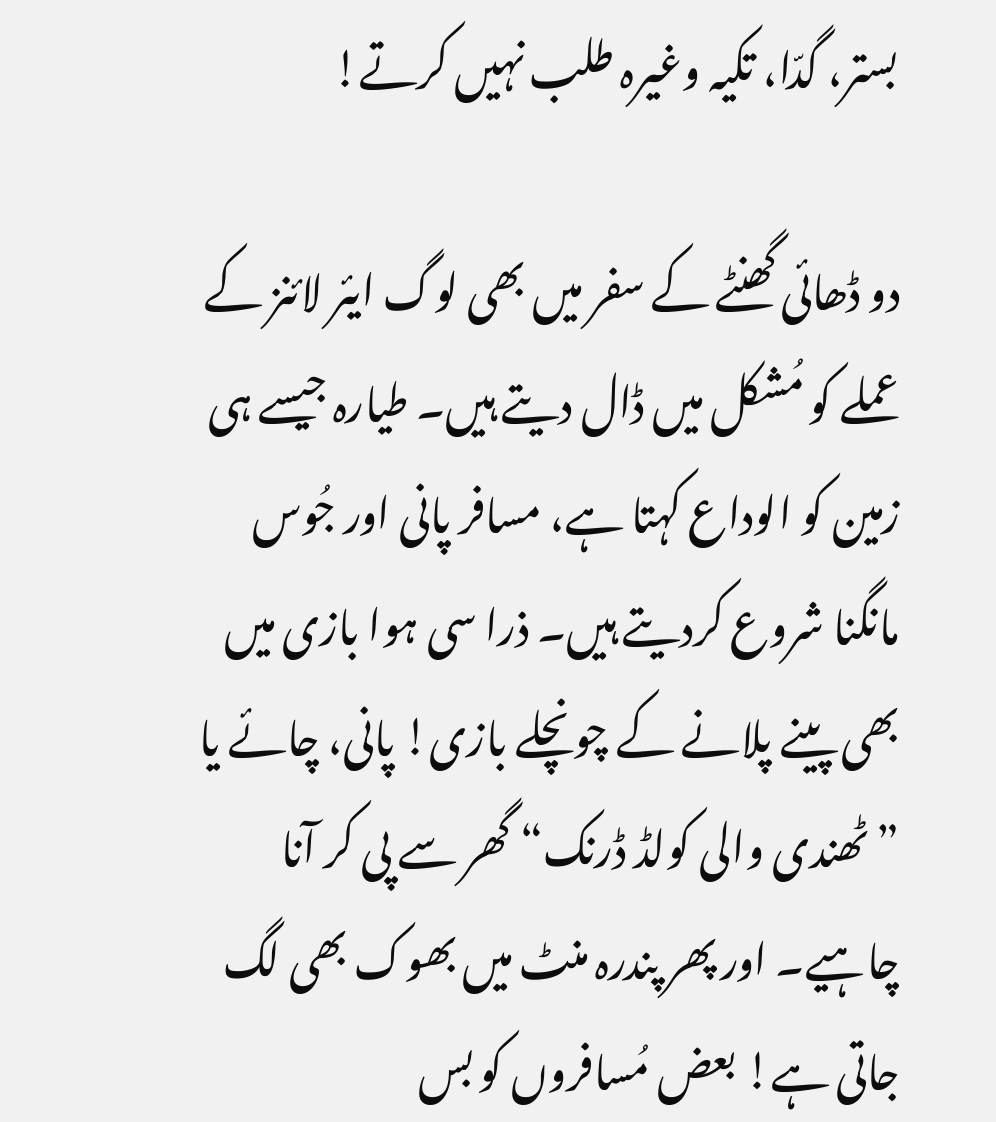بستر، گدّا، تکیہ وغیرہ طلب نہیں کرتے!

دو ڈھائی گھنٹے کے سفر میں بھی لوگ ایئر لائنز کے عملے کو مُشکل میں ڈال دیتے ہیں۔ طیارہ جیسے ہی زمین کو الوداع کہتا ہے، مسافر پانی اور جُوس مانگنا شروع کردیتے ہیں۔ ذرا سی ہوا بازی میں بھی پینے پلانے کے چونچلے بازی! پانی، چائے یا ”ٹھندی والی کولڈ ڈرنک“ گھر سے پی کر آنا چاہیے۔ اور پھر پندرہ منٹ میں بھوک بھی لگ جاتی ہے! بعض مُسافروں کو بس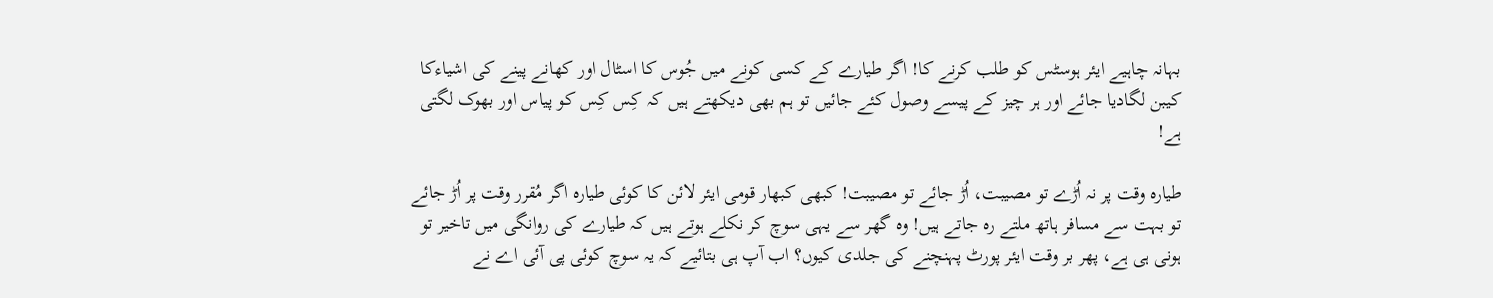بہانہ چاہیے ایئر ہوسٹس کو طلب کرنے کا! اگر طیارے کے کسی کونے میں جُوس کا اسٹال اور کھانے پینے کی اشیاءکا کیبن لگادیا جائے اور ہر چیز کے پیسے وصول کئے جائیں تو ہم بھی دیکھتے ہیں کہ کِس کِس کو پیاس اور بھوک لگتی ہے!

طیارہ وقت پر نہ اُڑے تو مصیبت، اُڑ جائے تو مصیبت! کبھی کبھار قومی ایئر لائن کا کوئی طیارہ اگر مُقرر وقت پر اُڑ جائے تو بہت سے مسافر ہاتھ ملتے رہ جاتے ہیں! وہ گھر سے یہی سوچ کر نکلے ہوتے ہیں کہ طیارے کی روانگی میں تاخیر تو ہونی ہی ہے، پھر بر وقت ایئر پورٹ پہنچنے کی جلدی کیوں؟ اب آپ ہی بتائیے کہ یہ سوچ کوئی پی آئی اے نے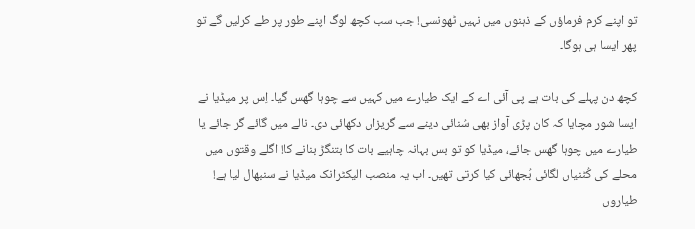تو اپنے کرم فرماؤں کے ذہنوں میں نہیں ٹھونسی! جب سب کچھ لوگ اپنے طور پر طے کرلیں گے تو پھر ایسا ہی ہوگا۔

کچھ دن پہلے کی بات ہے پی آئی اے کے ایک طیارے میں کہیں سے چوہا گھس گیا۔ اِس پر میڈیا نے ایسا شور مچایا کہ کان پڑی آواز بھی سُنائی دینے سے گریزاں دکھائی دی۔ نالے میں گائے گر جائے یا طیارے میں چوہا گھس جائے، میڈیا کو تو بس بہانہ چاہیے بات کا بتنگڑ بنانے کا! اگلے وقتوں میں محلے کی کُٹنیاں لگائی بُجھائی کیا کرتی تھیں۔ اب یہ منصب الیکٹرانک میڈیا نے سنبھال لیا ہے! طیاروں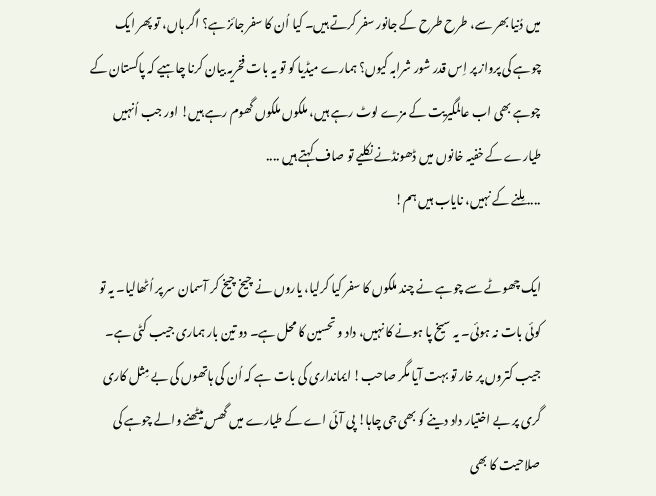میں دُنیا بھر سے، طرح طرح کے جانور سفر کرتے ہیں۔ کیا اُن کا سفر جائز ہے؟ اگر ہاں، تو پھر ایک چوہے کی پرواز پر اِس قدر شور شرابہ کیوں؟ ہمارے میڈیا کو تو یہ بات فخریہ بیان کرنا چاہیے کہ پاکستان کے چوہے بھی اب عالمگیریت کے مزے لوٹ رہے ہیں، ملکوں ملکوں گھوم رہے ہیں! اور جب اُنہیں طیارے کے خفیہ خانوں میں ڈھونڈنے نکلیے تو صاف کہتے ہیں ....
.... مِلنے کے نہیں، نایاب ہیں ہم!

ایک چھوٹے سے چوہے نے چند ملکوں کا سفر کیا کرلیا، یاروں نے چیخ چیخ کر آسمان سر پر اُٹھالیا۔ یہ تو کوئی بات نہ ہوئی۔ یہ سیخ پا ہونے کا نہیں، داد و تحسین کا محل ہے۔ دو تین بار ہماری جیب کٹی ہے۔ جیب کتروں پر خار تو بہت آیا مگر صاحب! ایمانداری کی بات ہے کہ اُن کی ہاتھوں کی بے مِثل کاری گری پر بے اختیار داد دینے کو بھی جی چاہا! پی آئی اے کے طیارے میں گھس بیٹھنے والے چوہے کی صلاحیت کا بھی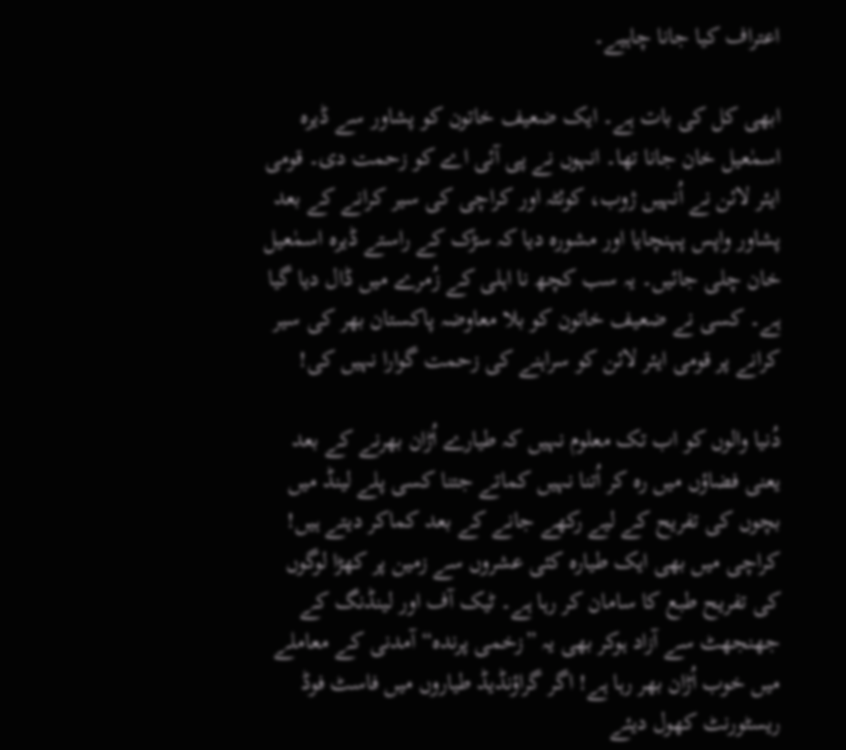اعتراف کیا جانا چاہیے۔

ابھی کل کی بات ہے۔ ایک ضعیف خاتون کو پشاور سے ڈیرہ اسمٰعیل خان جانا تھا۔ انہوں نے پی آئی اے کو زحمت دی۔ قومی ایئر لائن نے اُنہیں ژوب، کوئٹہ اور کراچی کی سیر کرانے کے بعد پشاور واپس پہنچایا اور مشورہ دیا کہ سڑک کے راستے ڈیرہ اسمٰعیل خان چلی جائیں۔ یہ سب کچھ نا اہلی کے زُمرے میں ڈال دیا گیا ہے۔ کسی نے ضعیف خاتون کو بلا معاوضہ پاکستان بھر کی سیر کرانے پر قومی ایئر لائن کو سراہنے کی زحمت گوارا نہیں کی!

دُنیا والوں کو اب تک معلوم نہیں کہ طیارے اُڑان بھرنے کے بعد یعنی فضاؤں میں رہ کر اُتنا نہیں کماتے جتنا کسی پلے لینڈ میں بچوں کی تفریح کے لیے رکھے جانے کے بعد کماکر دیتے ہیں! کراچی میں بھی ایک طیارہ کئی عشروں سے زمین پر کھڑا لوگوں کی تفریح طبع کا سامان کر رہا ہے۔ ٹیک آف اور لینڈنگ کے جھنجھٹ سے آزاد ہوکر بھی یہ ”زخمی پرندہ“ آمدنی کے معاملے میں خوب اُڑان بھر رہا ہے! اگر گراؤنڈیڈ طیاروں میں فاسٹ فوڈ ریسٹورنٹ کھول دیئے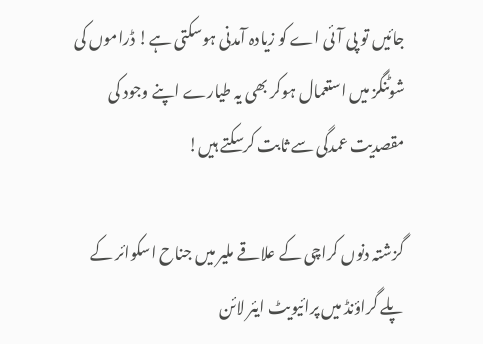جائیں تو پی آئی اے کو زیادہ آمدنی ہوسکتی ہے! ڈراموں کی شوٹنگز میں استعمال ہوکر بھی یہ طیارے اپنے وجود کی مقصدیت عمدگی سے ثابت کرسکتے ہیں!

گزشتہ دنوں کراچی کے علاقے ملیر میں جناح اسکوائر کے پلے گراؤنڈ میں پرائیویٹ ایئر لائن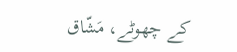کے چھوٹے، مَشّاق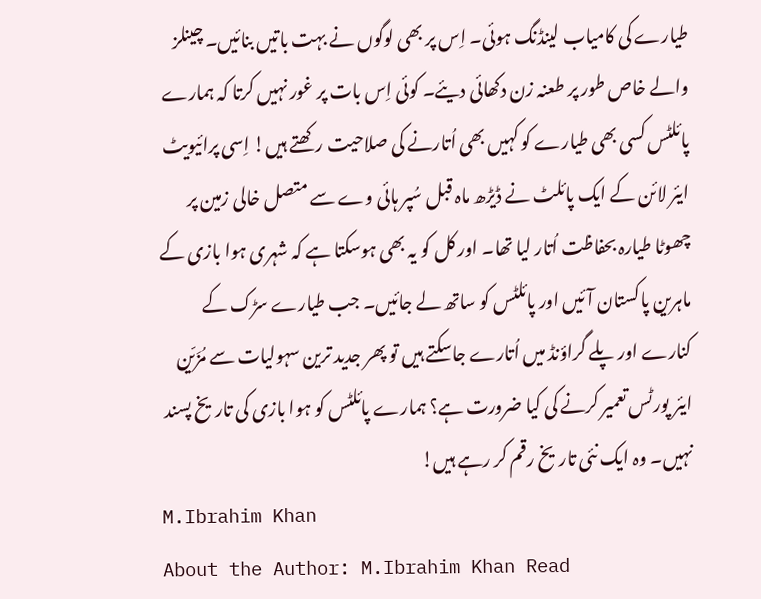طیارے کی کامیاب لینڈنگ ہوئی۔ اِس پر بھی لوگوں نے بہت باتیں بنائیں۔ چینلز والے خاص طور پر طعنہ زن دکھائی دیئے۔ کوئی اِس بات پر غور نہیں کرتا کہ ہمارے پائلٹس کسی بھی طیارے کو کہیں بھی اُتارنے کی صلاحیت رکھتے ہیں! اِسی پرائیویٹ ایئر لائن کے ایک پائلٹ نے ڈیڑھ ماہ قبل سُپر ہائی وے سے متصل خالی زمین پر چھوٹا طیارہ بحفاظت اُتار لیا تھا۔ اور کل کو یہ بھی ہوسکتا ہے کہ شہری ہوا بازی کے ماہرین پاکستان آئیں اور پائلٹس کو ساتھ لے جائیں۔ جب طیارے سڑک کے کنارے اور پلے گراؤنڈ میں اُتارے جاسکتے ہیں تو پھر جدید ترین سہولیات سے مُزَیّن ایئر پورٹس تعمیر کرنے کی کیا ضرورت ہے؟ ہمارے پائلٹس کو ہوا بازی کی تاریخ پسند نہیں۔ وہ ایک نئی تاریخ رقم کر رہے ہیں!
M.Ibrahim Khan
About the Author: M.Ibrahim Khan Read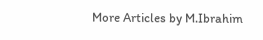More Articles by M.Ibrahim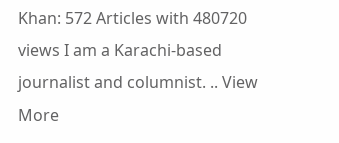Khan: 572 Articles with 480720 views I am a Karachi-based journalist and columnist. .. View More